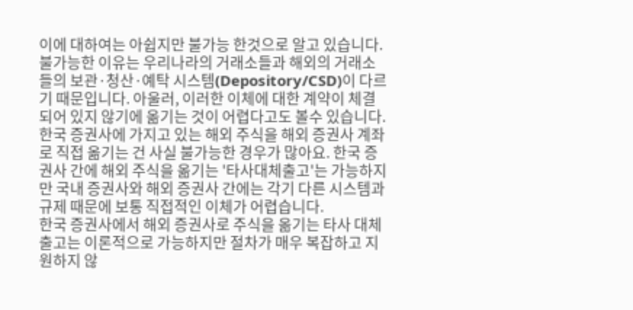이에 대하여는 아쉽지만 불가능 한것으로 알고 있습니다. 불가능한 이유는 우리나라의 거래소들과 해외의 거래소들의 보관·청산·예탁 시스템(Depository/CSD)이 다르기 때문입니다. 아울러, 이러한 이체에 대한 계약이 체결되어 있지 않기에 옮기는 것이 어렵다고도 볼수 있습니다.
한국 증권사에 가지고 있는 해외 주식을 해외 증권사 계좌로 직접 옮기는 건 사실 불가능한 경우가 많아요. 한국 증권사 간에 해외 주식을 옮기는 '타사대체출고'는 가능하지만 국내 증권사와 해외 증권사 간에는 각기 다른 시스템과 규제 때문에 보통 직접적인 이체가 어렵습니다.
한국 증권사에서 해외 증권사로 주식을 옮기는 타사 대체 출고는 이론적으로 가능하지만 절차가 매우 복잡하고 지원하지 않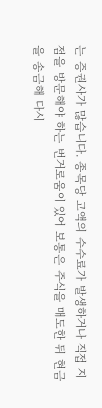는 증권사가 많습니다. 종목당 고액의 수수료가 발생하거나 직접 지점을 방문해야 하는 번거로움이 있어 보통은 주식을 매도한 뒤 현금을 송금해 다시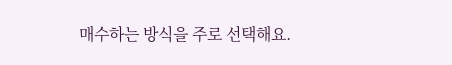매수하는 방식을 주로 선택해요.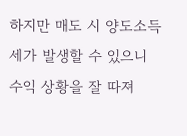하지만 매도 시 양도소득세가 발생할 수 있으니 수익 상황을 잘 따져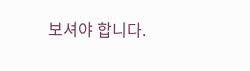보셔야 합니다.